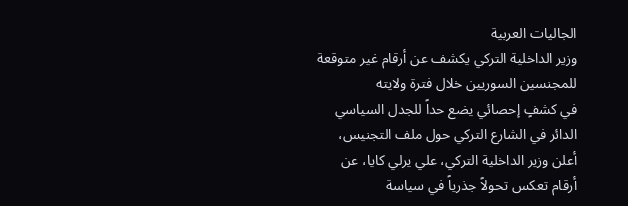الجاليات العربية
وزير الداخلية التركي يكشف عن أرقام غير متوقعة للمجنسين السوريين خلال فترة ولايته
في كشفٍ إحصائي يضع حداً للجدل السياسي الدائر في الشارع التركي حول ملف التجنيس، أعلن وزير الداخلية التركي، علي يرلي كايا، عن أرقام تعكس تحولاً جذرياً في سياسة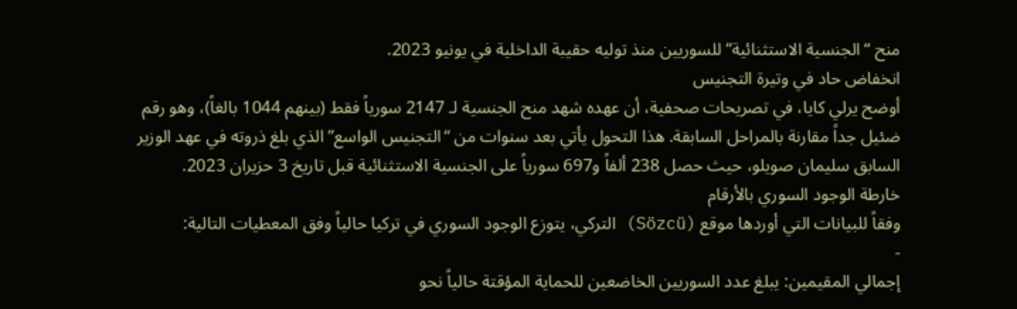منح “الجنسية الاستثنائية” للسوريين منذ توليه حقيبة الداخلية في يونيو 2023.
انخفاض حاد في وتيرة التجنيس
أوضح يرلي كايا، في تصريحات صحفية، أن عهده شهد منح الجنسية لـ 2147 سورياً فقط (بينهم 1044 بالغاً)، وهو رقم ضئيل جداً مقارنة بالمراحل السابقة. هذا التحول يأتي بعد سنوات من “التجنيس الواسع” الذي بلغ ذروته في عهد الوزير السابق سليمان صويلو، حيث حصل 238 ألفاً و697 سورياً على الجنسية الاستثنائية قبل تاريخ 3 حزيران 2023.
خارطة الوجود السوري بالأرقام
وفقاً للبيانات التي أوردها موقع (Sözcü) التركي، يتوزع الوجود السوري في تركيا حالياً وفق المعطيات التالية:
-
إجمالي المقيمين: يبلغ عدد السوريين الخاضعين للحماية المؤقتة حالياً نحو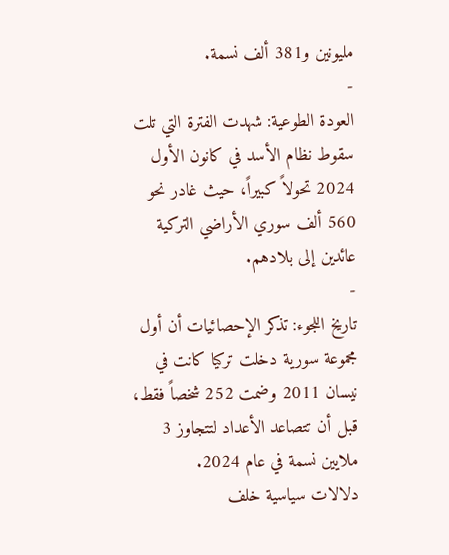مليونين و381 ألف نسمة.
-
العودة الطوعية: شهدت الفترة التي تلت سقوط نظام الأسد في كانون الأول 2024 تحولاً كبيراً، حيث غادر نحو 560 ألف سوري الأراضي التركية عائدين إلى بلادهم.
-
تاريخ اللجوء: تذكر الإحصائيات أن أول مجموعة سورية دخلت تركيا كانت في نيسان 2011 وضمت 252 شخصاً فقط، قبل أن تتصاعد الأعداد لتتجاوز 3 ملايين نسمة في عام 2024.
دلالات سياسية خلف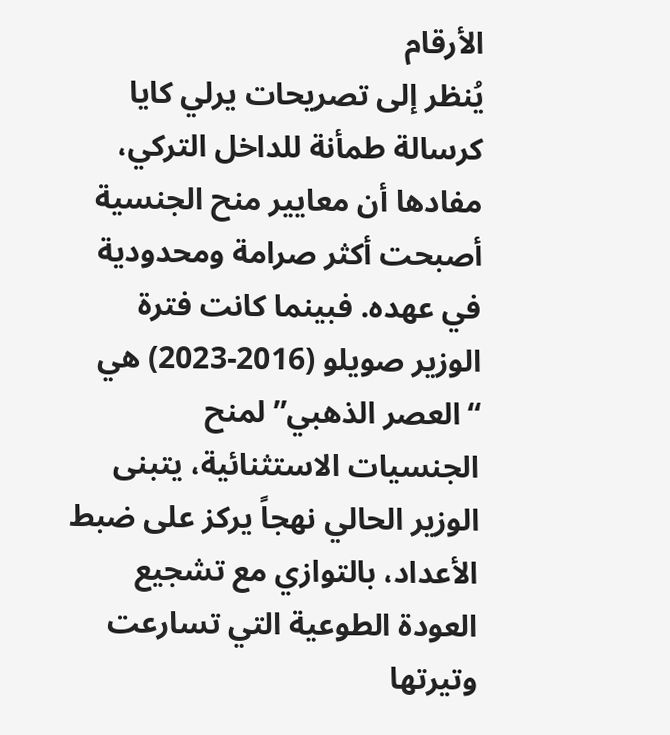الأرقام
يُنظر إلى تصريحات يرلي كايا كرسالة طمأنة للداخل التركي، مفادها أن معايير منح الجنسية أصبحت أكثر صرامة ومحدودية في عهده. فبينما كانت فترة الوزير صويلو (2016-2023) هي “العصر الذهبي” لمنح الجنسيات الاستثنائية، يتبنى الوزير الحالي نهجاً يركز على ضبط الأعداد، بالتوازي مع تشجيع العودة الطوعية التي تسارعت وتيرتها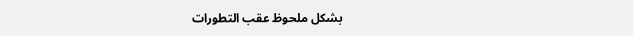بشكل ملحوظ عقب التطورات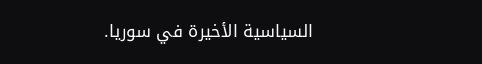السياسية الأخيرة في سوريا.